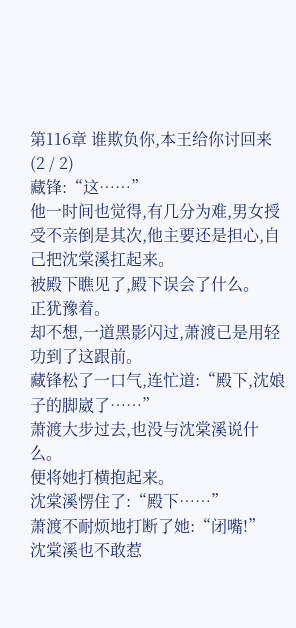第116章 谁欺负你,本王给你讨回来(2 / 2)
藏锋:“这……”
他一时间也觉得,有几分为难,男女授受不亲倒是其次,他主要还是担心,自己把沈棠溪扛起来。
被殿下瞧见了,殿下误会了什么。
正犹豫着。
却不想,一道黑影闪过,萧渡已是用轻功到了这跟前。
藏锋松了一口气,连忙道:“殿下,沈娘子的脚崴了……”
萧渡大步过去,也没与沈棠溪说什么。
便将她打横抱起来。
沈棠溪愣住了:“殿下……”
萧渡不耐烦地打断了她:“闭嘴!”
沈棠溪也不敢惹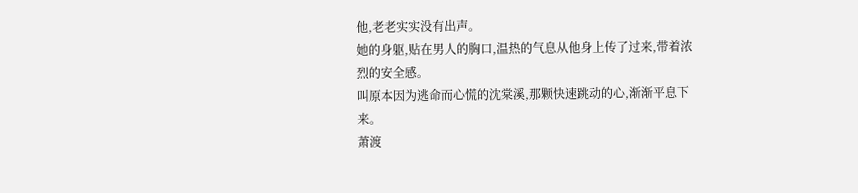他,老老实实没有出声。
她的身躯,贴在男人的胸口,温热的气息从他身上传了过来,带着浓烈的安全感。
叫原本因为逃命而心慌的沈棠溪,那颗快速跳动的心,渐渐平息下来。
萧渡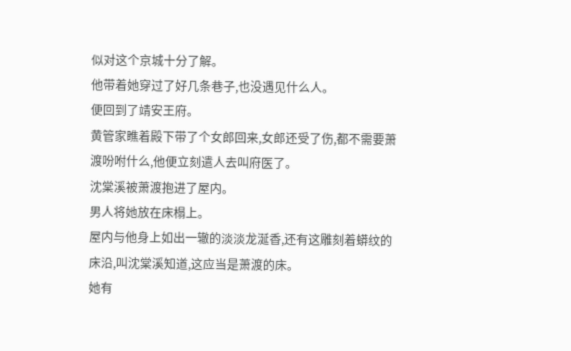似对这个京城十分了解。
他带着她穿过了好几条巷子,也没遇见什么人。
便回到了靖安王府。
黄管家瞧着殿下带了个女郎回来,女郎还受了伤,都不需要萧渡吩咐什么,他便立刻遣人去叫府医了。
沈棠溪被萧渡抱进了屋内。
男人将她放在床榻上。
屋内与他身上如出一辙的淡淡龙涎香,还有这雕刻着蟒纹的床沿,叫沈棠溪知道,这应当是萧渡的床。
她有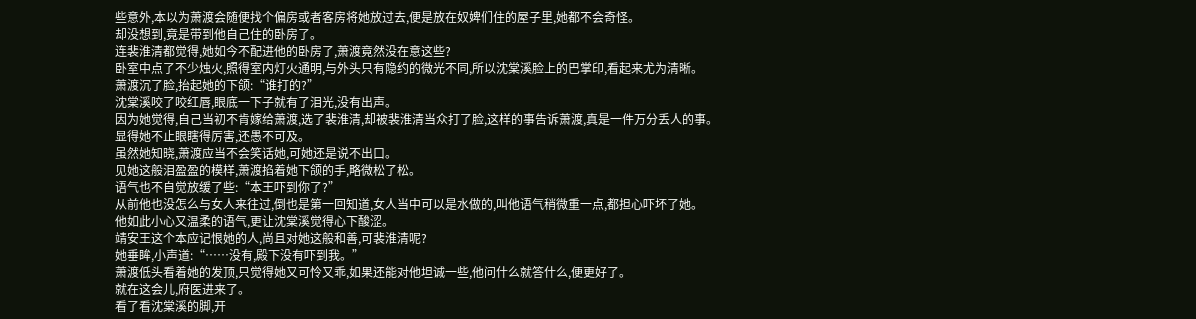些意外,本以为萧渡会随便找个偏房或者客房将她放过去,便是放在奴婢们住的屋子里,她都不会奇怪。
却没想到,竟是带到他自己住的卧房了。
连裴淮清都觉得,她如今不配进他的卧房了,萧渡竟然没在意这些?
卧室中点了不少烛火,照得室内灯火通明,与外头只有隐约的微光不同,所以沈棠溪脸上的巴掌印,看起来尤为清晰。
萧渡沉了脸,抬起她的下颌:“谁打的?”
沈棠溪咬了咬红唇,眼底一下子就有了泪光,没有出声。
因为她觉得,自己当初不肯嫁给萧渡,选了裴淮清,却被裴淮清当众打了脸,这样的事告诉萧渡,真是一件万分丢人的事。
显得她不止眼瞎得厉害,还愚不可及。
虽然她知晓,萧渡应当不会笑话她,可她还是说不出口。
见她这般泪盈盈的模样,萧渡掐着她下颌的手,略微松了松。
语气也不自觉放缓了些:“本王吓到你了?”
从前他也没怎么与女人来往过,倒也是第一回知道,女人当中可以是水做的,叫他语气稍微重一点,都担心吓坏了她。
他如此小心又温柔的语气,更让沈棠溪觉得心下酸涩。
靖安王这个本应记恨她的人,尚且对她这般和善,可裴淮清呢?
她垂眸,小声道:“……没有,殿下没有吓到我。”
萧渡低头看着她的发顶,只觉得她又可怜又乖,如果还能对他坦诚一些,他问什么就答什么,便更好了。
就在这会儿,府医进来了。
看了看沈棠溪的脚,开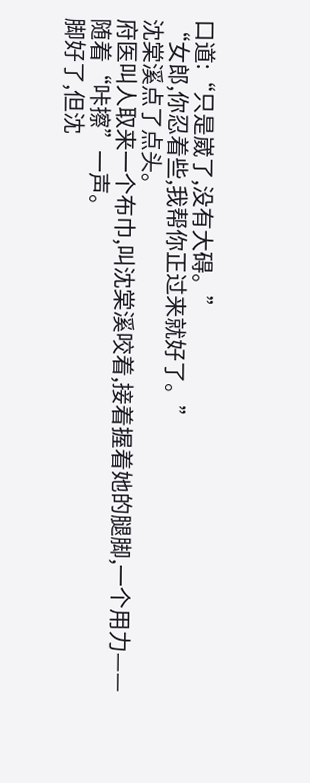口道:“只是崴了,没有大碍。”
“女郎,你忍着些,我帮你正过来就好了。”
沈棠溪点了点头。
府医叫人取来一个布巾,叫沈棠溪咬着,接着握着她的腿脚,一个用力——
随着“咔擦”一声。
脚好了,但沈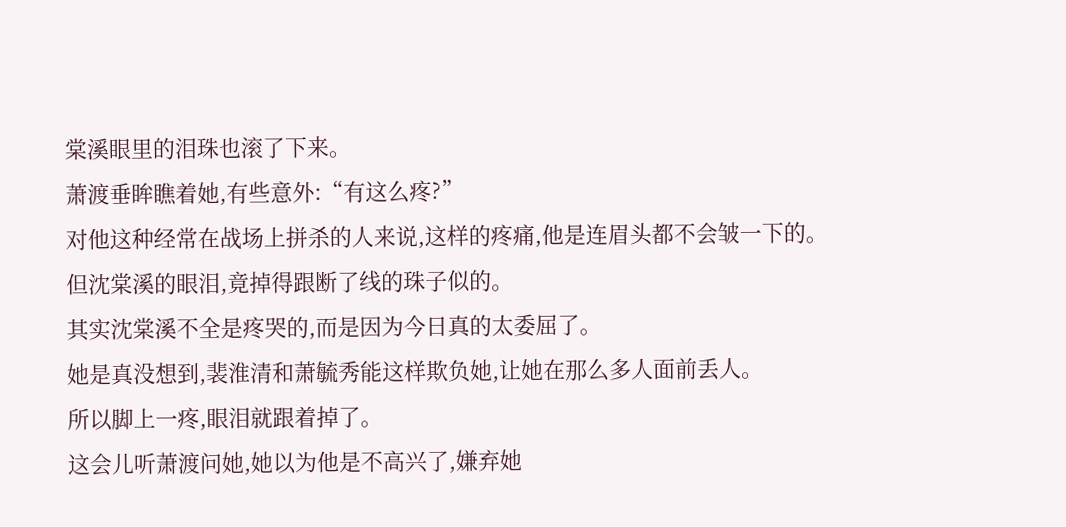棠溪眼里的泪珠也滚了下来。
萧渡垂眸瞧着她,有些意外:“有这么疼?”
对他这种经常在战场上拼杀的人来说,这样的疼痛,他是连眉头都不会皱一下的。
但沈棠溪的眼泪,竟掉得跟断了线的珠子似的。
其实沈棠溪不全是疼哭的,而是因为今日真的太委屈了。
她是真没想到,裴淮清和萧毓秀能这样欺负她,让她在那么多人面前丢人。
所以脚上一疼,眼泪就跟着掉了。
这会儿听萧渡问她,她以为他是不高兴了,嫌弃她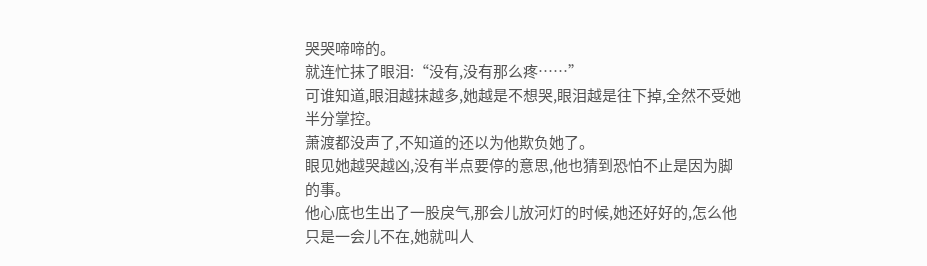哭哭啼啼的。
就连忙抹了眼泪:“没有,没有那么疼……”
可谁知道,眼泪越抹越多,她越是不想哭,眼泪越是往下掉,全然不受她半分掌控。
萧渡都没声了,不知道的还以为他欺负她了。
眼见她越哭越凶,没有半点要停的意思,他也猜到恐怕不止是因为脚的事。
他心底也生出了一股戾气,那会儿放河灯的时候,她还好好的,怎么他只是一会儿不在,她就叫人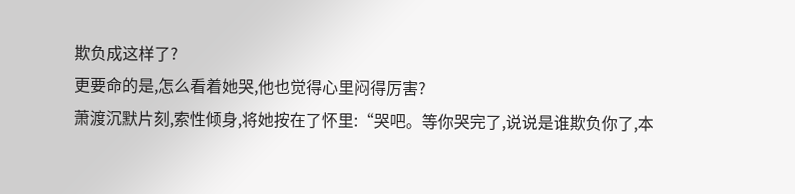欺负成这样了?
更要命的是,怎么看着她哭,他也觉得心里闷得厉害?
萧渡沉默片刻,索性倾身,将她按在了怀里:“哭吧。等你哭完了,说说是谁欺负你了,本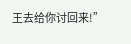王去给你讨回来!”